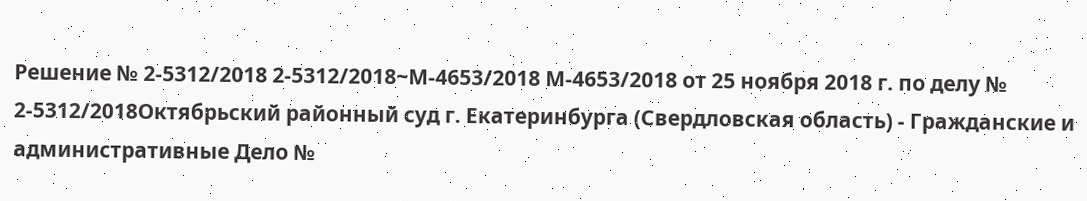Решение № 2-5312/2018 2-5312/2018~М-4653/2018 М-4653/2018 от 25 ноября 2018 г. по делу № 2-5312/2018Октябрьский районный суд г. Екатеринбурга (Свердловская область) - Гражданские и административные Дело №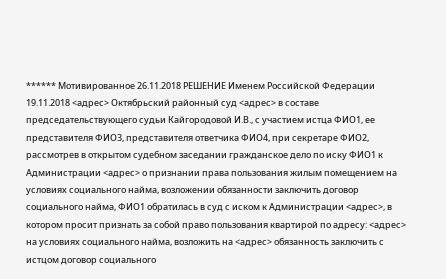****** Мотивированное 26.11.2018 РЕШЕНИЕ Именем Российской Федерации 19.11.2018 <адрес> Октябрьский районный суд <адрес> в составе председательствующего судьи Кайгородовой И.В., с участием истца ФИО1, ее представителя ФИО3, представителя ответчика ФИО4, при секретаре ФИО2, рассмотрев в открытом судебном заседании гражданское дело по иску ФИО1 к Администрации <адрес> о признании права пользования жилым помещением на условиях социального найма, возложении обязанности заключить договор социального найма, ФИО1 обратилась в суд с иском к Администрации <адрес>, в котором просит признать за собой право пользования квартирой по адресу: <адрес> на условиях социального найма, возложить на <адрес> обязанность заключить с истцом договор социального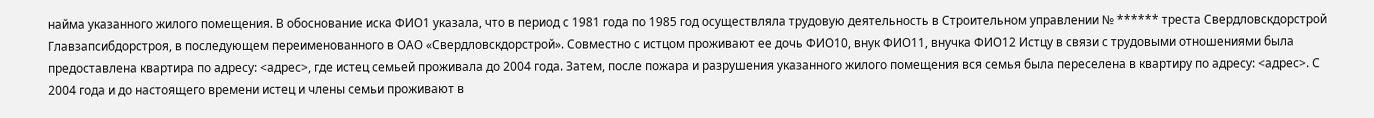найма указанного жилого помещения. В обоснование иска ФИО1 указала, что в период с 1981 года по 1985 год осуществляла трудовую деятельность в Строительном управлении № ****** треста Свердловскдорстрой Главзапсибдорстроя, в последующем переименованного в ОАО «Свердловскдорстрой». Совместно с истцом проживают ее дочь ФИО10, внук ФИО11, внучка ФИО12 Истцу в связи с трудовыми отношениями была предоставлена квартира по адресу: <адрес>, где истец семьей проживала до 2004 года. Затем, после пожара и разрушения указанного жилого помещения вся семья была переселена в квартиру по адресу: <адрес>. С 2004 года и до настоящего времени истец и члены семьи проживают в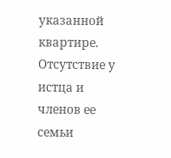указанной квартире. Отсутствие у истца и членов ее семьи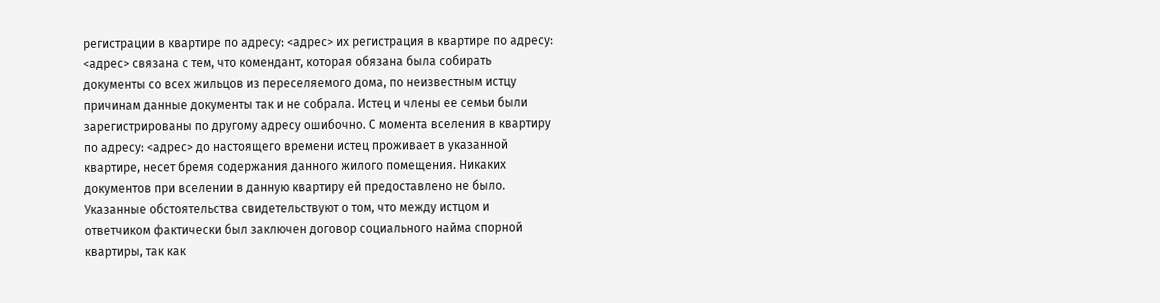регистрации в квартире по адресу: <адрес> их регистрация в квартире по адресу: <адрес> связана с тем, что комендант, которая обязана была собирать документы со всех жильцов из переселяемого дома, по неизвестным истцу причинам данные документы так и не собрала. Истец и члены ее семьи были зарегистрированы по другому адресу ошибочно. С момента вселения в квартиру по адресу: <адрес> до настоящего времени истец проживает в указанной квартире, несет бремя содержания данного жилого помещения. Никаких документов при вселении в данную квартиру ей предоставлено не было. Указанные обстоятельства свидетельствуют о том, что между истцом и ответчиком фактически был заключен договор социального найма спорной квартиры, так как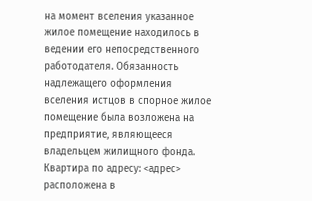на момент вселения указанное жилое помещение находилось в ведении его непосредственного работодателя. Обязанность надлежащего оформления вселения истцов в спорное жилое помещение была возложена на предприятие, являющееся владельцем жилищного фонда. Квартира по адресу: <адрес> расположена в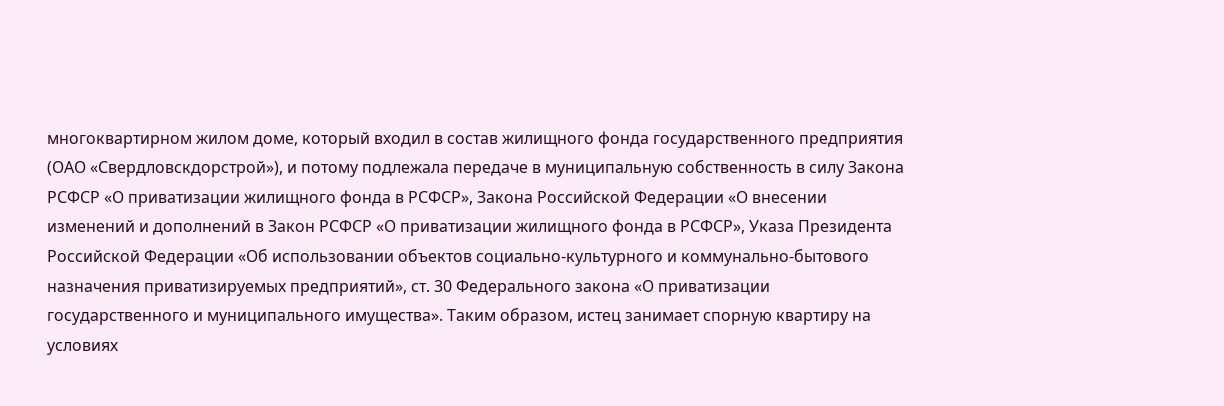многоквартирном жилом доме, который входил в состав жилищного фонда государственного предприятия (ОАО «Свердловскдорстрой»), и потому подлежала передаче в муниципальную собственность в силу Закона РСФСР «О приватизации жилищного фонда в РСФСР», Закона Российской Федерации «О внесении изменений и дополнений в Закон РСФСР «О приватизации жилищного фонда в РСФСР», Указа Президента Российской Федерации «Об использовании объектов социально-культурного и коммунально-бытового назначения приватизируемых предприятий», ст. 30 Федерального закона «О приватизации государственного и муниципального имущества». Таким образом, истец занимает спорную квартиру на условиях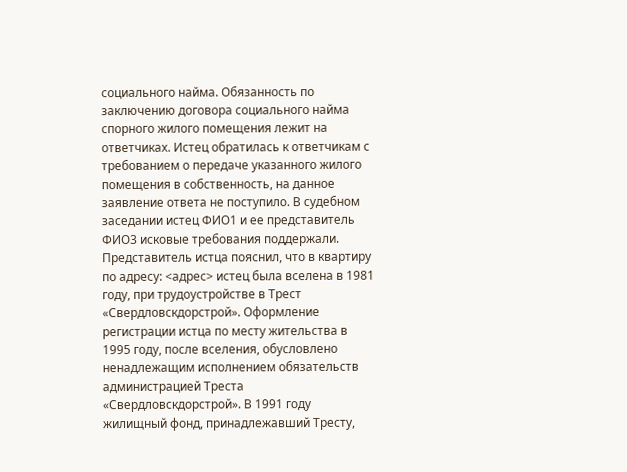социального найма. Обязанность по заключению договора социального найма спорного жилого помещения лежит на ответчиках. Истец обратилась к ответчикам с требованием о передаче указанного жилого помещения в собственность, на данное заявление ответа не поступило. В судебном заседании истец ФИО1 и ее представитель ФИО3 исковые требования поддержали. Представитель истца пояснил, что в квартиру по адресу: <адрес> истец была вселена в 1981 году, при трудоустройстве в Трест «Свердловскдорстрой». Оформление регистрации истца по месту жительства в 1995 году, после вселения, обусловлено ненадлежащим исполнением обязательств администрацией Треста «Свердловскдорстрой». В 1991 году жилищный фонд, принадлежавший Тресту,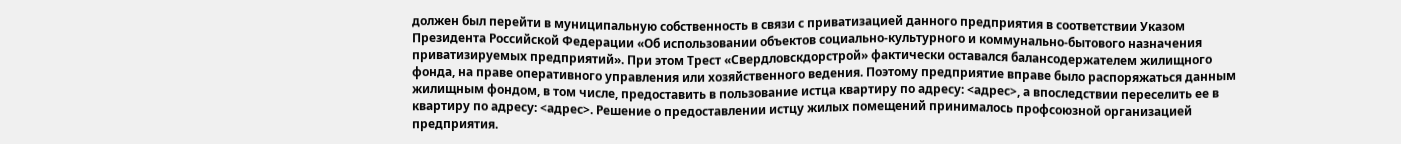должен был перейти в муниципальную собственность в связи с приватизацией данного предприятия в соответствии Указом Президента Российской Федерации «Об использовании объектов социально-культурного и коммунально-бытового назначения приватизируемых предприятий». При этом Трест «Свердловскдорстрой» фактически оставался балансодержателем жилищного фонда, на праве оперативного управления или хозяйственного ведения. Поэтому предприятие вправе было распоряжаться данным жилищным фондом, в том числе, предоставить в пользование истца квартиру по адресу: <адрес>, а впоследствии переселить ее в квартиру по адресу: <адрес>. Решение о предоставлении истцу жилых помещений принималось профсоюзной организацией предприятия.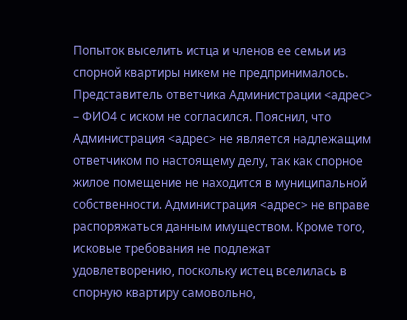Попыток выселить истца и членов ее семьи из спорной квартиры никем не предпринималось. Представитель ответчика Администрации <адрес> – ФИО4 с иском не согласился. Пояснил, что Администрация <адрес> не является надлежащим ответчиком по настоящему делу, так как спорное жилое помещение не находится в муниципальной собственности. Администрация <адрес> не вправе распоряжаться данным имуществом. Кроме того, исковые требования не подлежат удовлетворению, поскольку истец вселилась в спорную квартиру самовольно,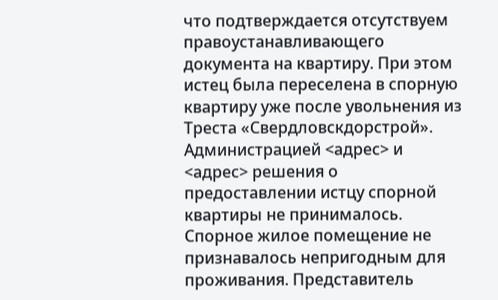что подтверждается отсутствуем правоустанавливающего документа на квартиру. При этом истец была переселена в спорную квартиру уже после увольнения из Треста «Свердловскдорстрой». Администрацией <адрес> и <адрес> решения о предоставлении истцу спорной квартиры не принималось. Спорное жилое помещение не признавалось непригодным для проживания. Представитель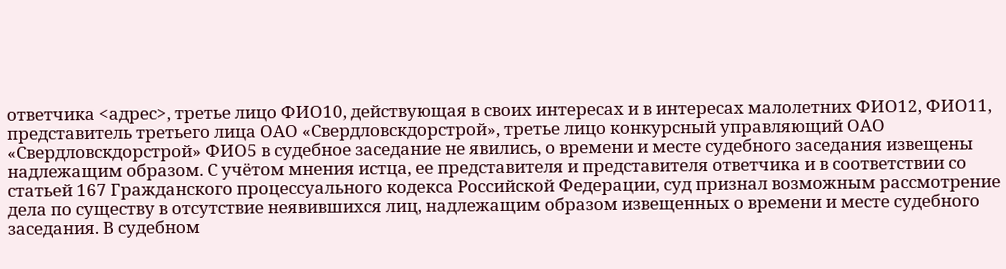ответчика <адрес>, третье лицо ФИО10, действующая в своих интересах и в интересах малолетних ФИО12, ФИО11, представитель третьего лица ОАО «Свердловскдорстрой», третье лицо конкурсный управляющий ОАО «Свердловскдорстрой» ФИО5 в судебное заседание не явились, о времени и месте судебного заседания извещены надлежащим образом. С учётом мнения истца, ее представителя и представителя ответчика и в соответствии со статьей 167 Гражданского процессуального кодекса Российской Федерации, суд признал возможным рассмотрение дела по существу в отсутствие неявившихся лиц, надлежащим образом извещенных о времени и месте судебного заседания. В судебном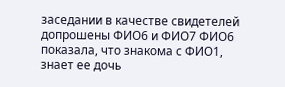заседании в качестве свидетелей допрошены ФИО6 и ФИО7 ФИО6 показала, что знакома с ФИО1, знает ее дочь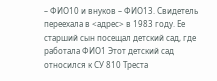– ФИО10 и внуков – ФИО13. Свидетель переехала в <адрес> в 1983 году. Ее старший сын посещал детский сад, где работала ФИО1 Этот детский сад относился к СУ 810 Треста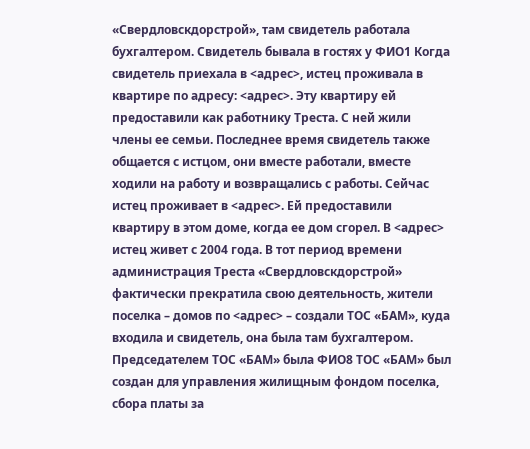«Свердловскдорстрой», там свидетель работала бухгалтером. Свидетель бывала в гостях у ФИО1 Когда свидетель приехала в <адрес>, истец проживала в квартире по адресу: <адрес>. Эту квартиру ей предоставили как работнику Треста. С ней жили члены ее семьи. Последнее время свидетель также общается с истцом, они вместе работали, вместе ходили на работу и возвращались с работы. Сейчас истец проживает в <адрес>. Ей предоставили квартиру в этом доме, когда ее дом сгорел. В <адрес> истец живет с 2004 года. В тот период времени администрация Треста «Свердловскдорстрой» фактически прекратила свою деятельность, жители поселка – домов по <адрес> – создали ТОС «БАМ», куда входила и свидетель, она была там бухгалтером. Председателем ТОС «БАМ» была ФИО8 ТОС «БАМ» был создан для управления жилищным фондом поселка, сбора платы за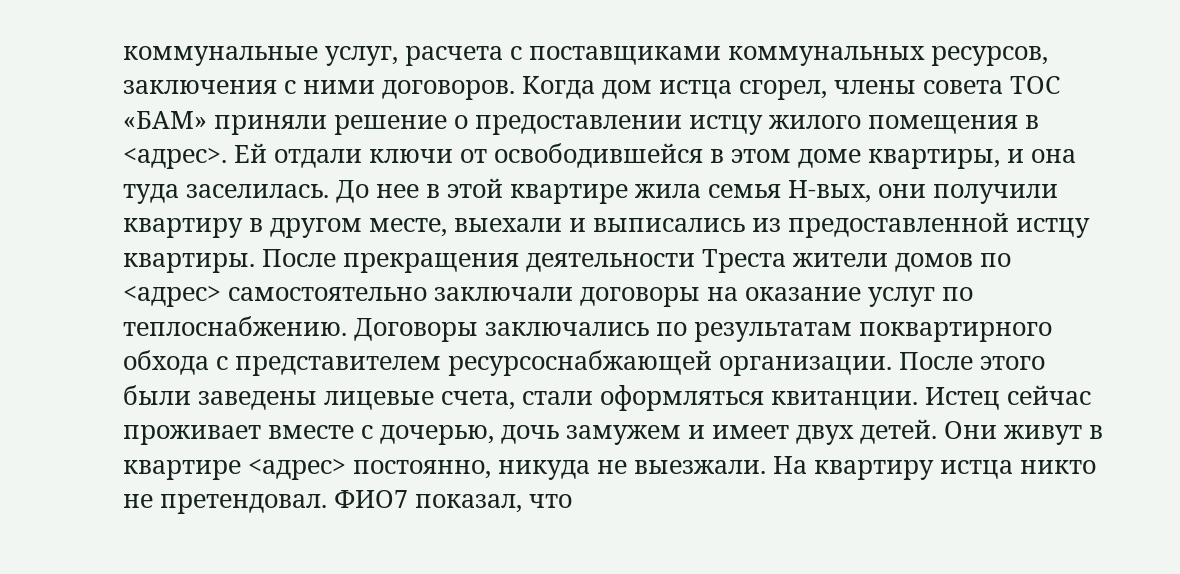коммунальные услуг, расчета с поставщиками коммунальных ресурсов, заключения с ними договоров. Когда дом истца сгорел, члены совета ТОС «БАМ» приняли решение о предоставлении истцу жилого помещения в <адрес>. Ей отдали ключи от освободившейся в этом доме квартиры, и она туда заселилась. До нее в этой квартире жила семья Н-вых, они получили квартиру в другом месте, выехали и выписались из предоставленной истцу квартиры. После прекращения деятельности Треста жители домов по <адрес> самостоятельно заключали договоры на оказание услуг по теплоснабжению. Договоры заключались по результатам поквартирного обхода с представителем ресурсоснабжающей организации. После этого были заведены лицевые счета, стали оформляться квитанции. Истец сейчас проживает вместе с дочерью, дочь замужем и имеет двух детей. Они живут в квартире <адрес> постоянно, никуда не выезжали. На квартиру истца никто не претендовал. ФИО7 показал, что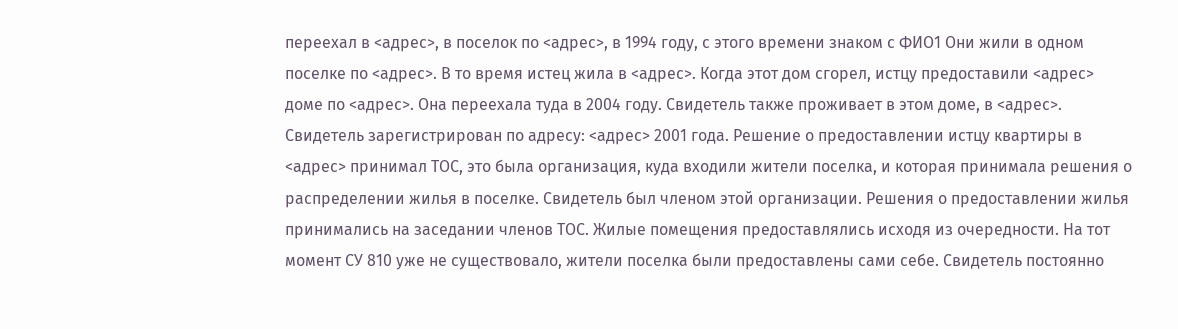переехал в <адрес>, в поселок по <адрес>, в 1994 году, с этого времени знаком с ФИО1 Они жили в одном поселке по <адрес>. В то время истец жила в <адрес>. Когда этот дом сгорел, истцу предоставили <адрес> доме по <адрес>. Она переехала туда в 2004 году. Свидетель также проживает в этом доме, в <адрес>. Свидетель зарегистрирован по адресу: <адрес> 2001 года. Решение о предоставлении истцу квартиры в <адрес> принимал ТОС, это была организация, куда входили жители поселка, и которая принимала решения о распределении жилья в поселке. Свидетель был членом этой организации. Решения о предоставлении жилья принимались на заседании членов ТОС. Жилые помещения предоставлялись исходя из очередности. На тот момент СУ 810 уже не существовало, жители поселка были предоставлены сами себе. Свидетель постоянно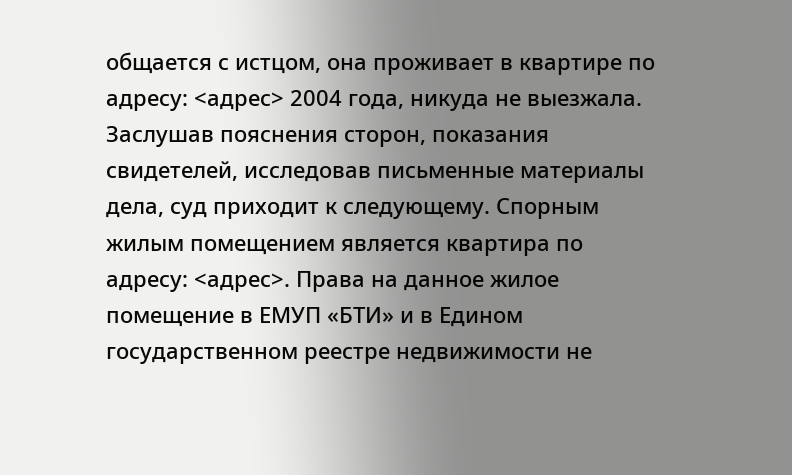общается с истцом, она проживает в квартире по адресу: <адрес> 2004 года, никуда не выезжала. Заслушав пояснения сторон, показания свидетелей, исследовав письменные материалы дела, суд приходит к следующему. Спорным жилым помещением является квартира по адресу: <адрес>. Права на данное жилое помещение в ЕМУП «БТИ» и в Едином государственном реестре недвижимости не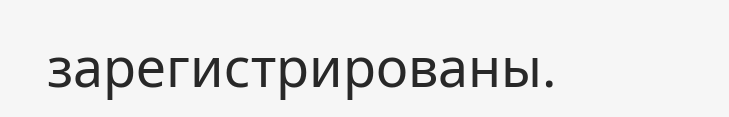зарегистрированы.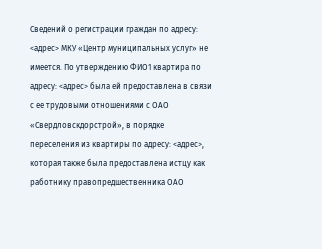Сведений о регистрации граждан по адресу: <адрес> МКУ «Центр муниципальных услуг» не имеется. По утверждению ФИО1 квартира по адресу: <адрес> была ей предоставлена в связи с ее трудовыми отношениями с ОАО «Свердловскдорстрой», в порядке переселения из квартиры по адресу: <адрес>, которая также была предоставлена истцу как работнику правопредшественника ОАО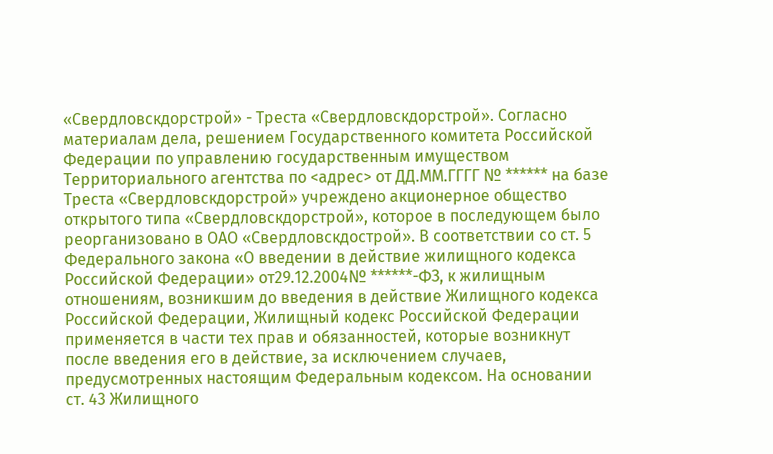«Свердловскдорстрой» - Треста «Свердловскдорстрой». Согласно материалам дела, решением Государственного комитета Российской Федерации по управлению государственным имуществом Территориального агентства по <адрес> от ДД.ММ.ГГГГ № ****** на базе Треста «Свердловскдорстрой» учреждено акционерное общество открытого типа «Свердловскдорстрой», которое в последующем было реорганизовано в ОАО «Свердловскдострой». В соответствии со ст. 5 Федерального закона «О введении в действие жилищного кодекса Российской Федерации» от29.12.2004№ ******-ФЗ, к жилищным отношениям, возникшим до введения в действие Жилищного кодекса Российской Федерации, Жилищный кодекс Российской Федерации применяется в части тех прав и обязанностей, которые возникнут после введения его в действие, за исключением случаев, предусмотренных настоящим Федеральным кодексом. На основании ст. 43 Жилищного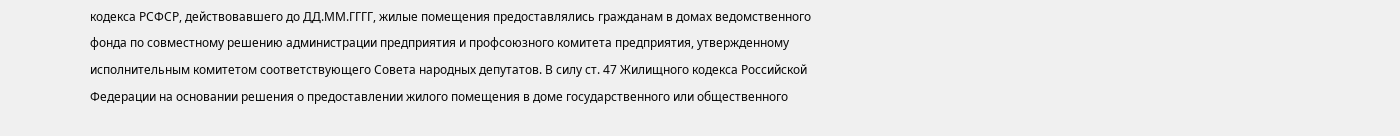кодекса РСФСР, действовавшего до ДД.ММ.ГГГГ, жилые помещения предоставлялись гражданам в домах ведомственного фонда по совместному решению администрации предприятия и профсоюзного комитета предприятия, утвержденному исполнительным комитетом соответствующего Совета народных депутатов. В силу ст. 47 Жилищного кодекса Российской Федерации на основании решения о предоставлении жилого помещения в доме государственного или общественного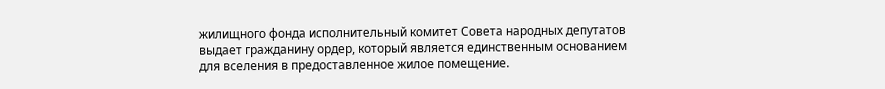жилищного фонда исполнительный комитет Совета народных депутатов выдает гражданину ордер, который является единственным основанием для вселения в предоставленное жилое помещение.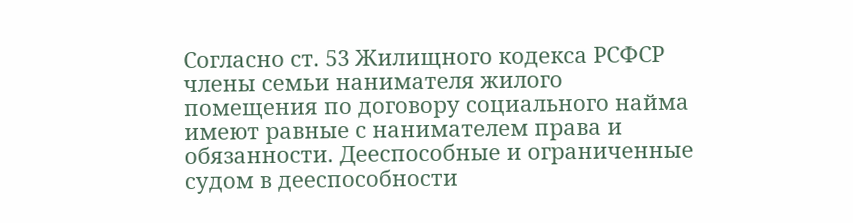Согласно ст. 53 Жилищного кодекса РСФСР члены семьи нанимателя жилого помещения по договору социального найма имеют равные с нанимателем права и обязанности. Дееспособные и ограниченные судом в дееспособности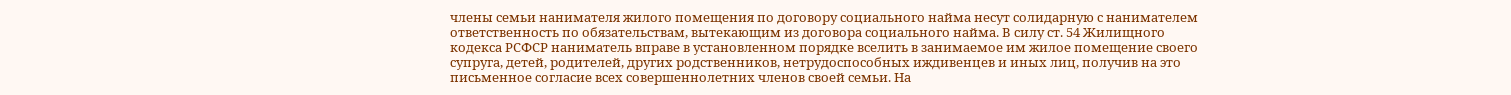члены семьи нанимателя жилого помещения по договору социального найма несут солидарную с нанимателем ответственность по обязательствам, вытекающим из договора социального найма. В силу ст. 54 Жилищного кодекса РСФСР наниматель вправе в установленном порядке вселить в занимаемое им жилое помещение своего супруга, детей, родителей, других родственников, нетрудоспособных иждивенцев и иных лиц, получив на это письменное согласие всех совершеннолетних членов своей семьи. На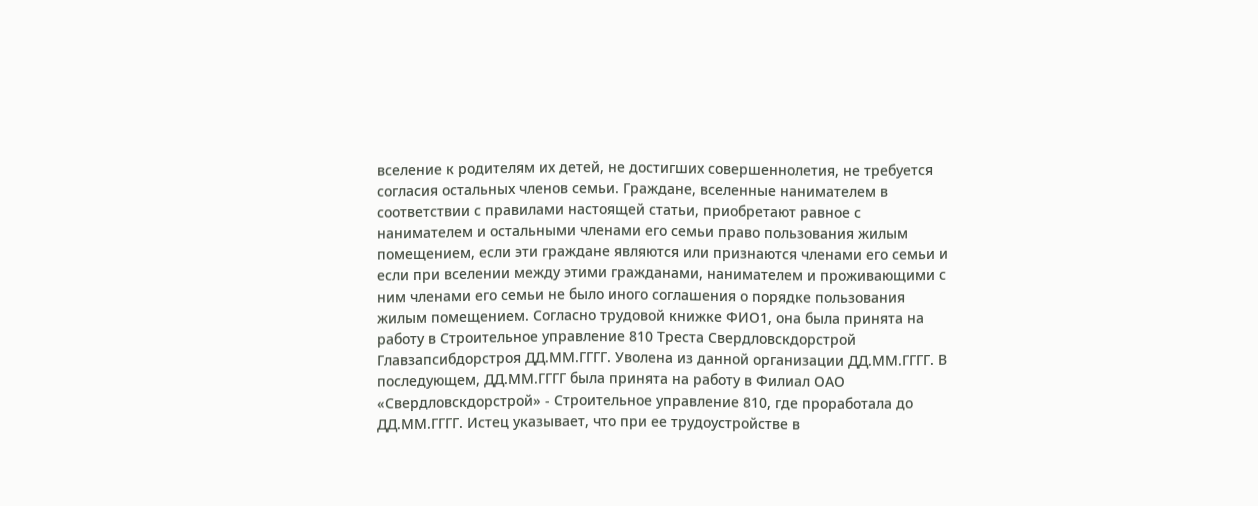вселение к родителям их детей, не достигших совершеннолетия, не требуется согласия остальных членов семьи. Граждане, вселенные нанимателем в соответствии с правилами настоящей статьи, приобретают равное с нанимателем и остальными членами его семьи право пользования жилым помещением, если эти граждане являются или признаются членами его семьи и если при вселении между этими гражданами, нанимателем и проживающими с ним членами его семьи не было иного соглашения о порядке пользования жилым помещением. Согласно трудовой книжке ФИО1, она была принята на работу в Строительное управление 810 Треста Свердловскдорстрой Главзапсибдорстроя ДД.ММ.ГГГГ. Уволена из данной организации ДД.ММ.ГГГГ. В последующем, ДД.ММ.ГГГГ была принята на работу в Филиал ОАО «Свердловскдорстрой» - Строительное управление 810, где проработала до ДД.ММ.ГГГГ. Истец указывает, что при ее трудоустройстве в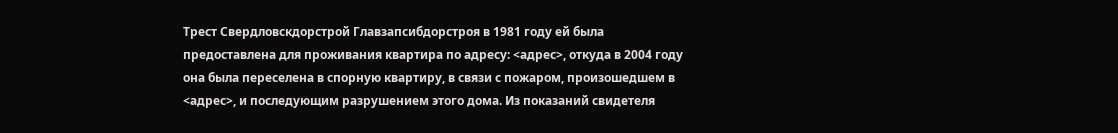Трест Свердловскдорстрой Главзапсибдорстроя в 1981 году ей была предоставлена для проживания квартира по адресу: <адрес>, откуда в 2004 году она была переселена в спорную квартиру, в связи с пожаром, произошедшем в <адрес>, и последующим разрушением этого дома. Из показаний свидетеля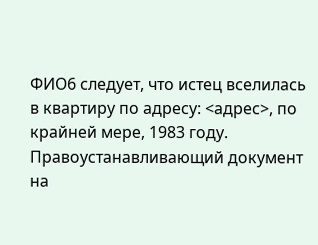ФИО6 следует, что истец вселилась в квартиру по адресу: <адрес>, по крайней мере, 1983 году. Правоустанавливающий документ на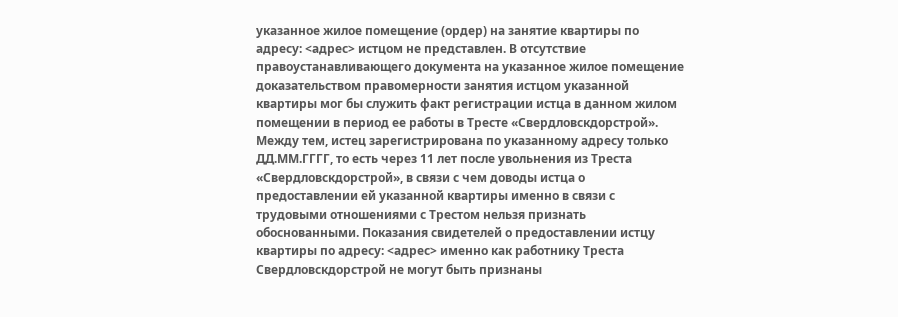указанное жилое помещение (ордер) на занятие квартиры по адресу: <адрес> истцом не представлен. В отсутствие правоустанавливающего документа на указанное жилое помещение доказательством правомерности занятия истцом указанной квартиры мог бы служить факт регистрации истца в данном жилом помещении в период ее работы в Тресте «Свердловскдорстрой». Между тем, истец зарегистрирована по указанному адресу только ДД.ММ.ГГГГ, то есть через 11 лет после увольнения из Треста «Свердловскдорстрой», в связи с чем доводы истца о предоставлении ей указанной квартиры именно в связи с трудовыми отношениями с Трестом нельзя признать обоснованными. Показания свидетелей о предоставлении истцу квартиры по адресу: <адрес> именно как работнику Треста Свердловскдорстрой не могут быть признаны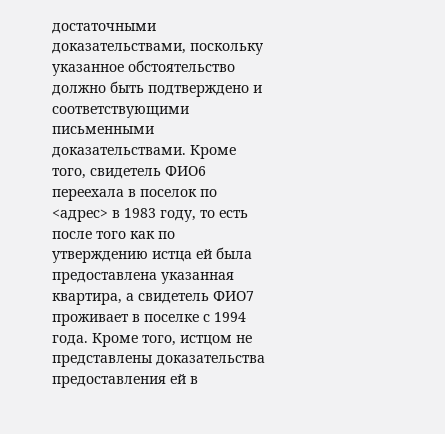достаточными доказательствами, поскольку указанное обстоятельство должно быть подтверждено и соответствующими письменными доказательствами. Кроме того, свидетель ФИО6 переехала в поселок по <адрес> в 1983 году, то есть после того как по утверждению истца ей была предоставлена указанная квартира, а свидетель ФИО7 проживает в поселке с 1994 года. Кроме того, истцом не представлены доказательства предоставления ей в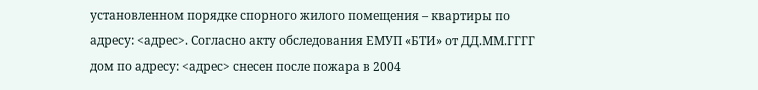установленном порядке спорного жилого помещения – квартиры по адресу: <адрес>. Согласно акту обследования ЕМУП «БТИ» от ДД.ММ.ГГГГ дом по адресу: <адрес> снесен после пожара в 2004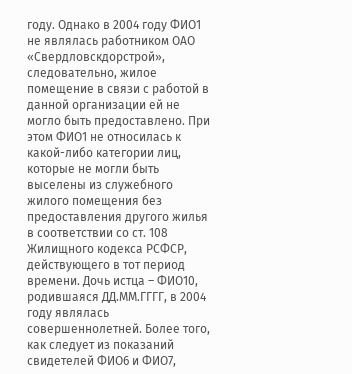году. Однако в 2004 году ФИО1 не являлась работником ОАО «Свердловскдорстрой», следовательно, жилое помещение в связи с работой в данной организации ей не могло быть предоставлено. При этом ФИО1 не относилась к какой-либо категории лиц, которые не могли быть выселены из служебного жилого помещения без предоставления другого жилья в соответствии со ст. 108 Жилищного кодекса РСФСР, действующего в тот период времени. Дочь истца – ФИО10, родившаяся ДД.ММ.ГГГГ, в 2004 году являлась совершеннолетней. Более того, как следует из показаний свидетелей ФИО6 и ФИО7,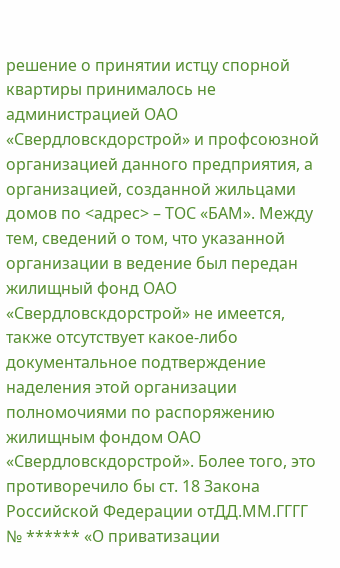решение о принятии истцу спорной квартиры принималось не администрацией ОАО «Свердловскдорстрой» и профсоюзной организацией данного предприятия, а организацией, созданной жильцами домов по <адрес> – ТОС «БАМ». Между тем, сведений о том, что указанной организации в ведение был передан жилищный фонд ОАО «Свердловскдорстрой» не имеется, также отсутствует какое-либо документальное подтверждение наделения этой организации полномочиями по распоряжению жилищным фондом ОАО «Свердловскдорстрой». Более того, это противоречило бы ст. 18 Закона Российской Федерации отДД.ММ.ГГГГ № ****** «О приватизации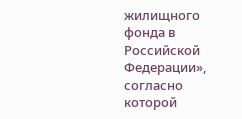жилищного фонда в Российской Федерации», согласно которой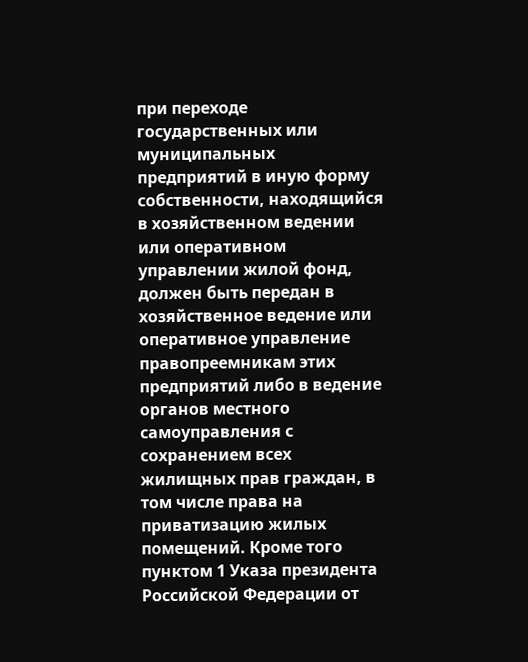при переходе государственных или муниципальных предприятий в иную форму собственности, находящийся в хозяйственном ведении или оперативном управлении жилой фонд, должен быть передан в хозяйственное ведение или оперативное управление правопреемникам этих предприятий либо в ведение органов местного самоуправления с сохранением всех жилищных прав граждан, в том числе права на приватизацию жилых помещений. Кроме того пунктом 1 Указа президента Российской Федерации от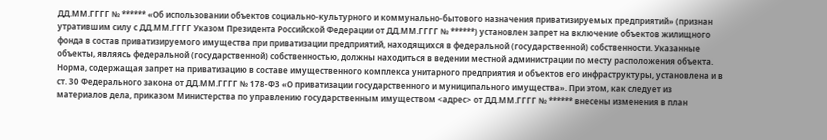ДД.ММ.ГГГГ № ****** «Об использовании объектов социально-культурного и коммунально-бытового назначения приватизируемых предприятий» (признан утратившим силу с ДД.ММ.ГГГГ Указом Президента Российской Федерации от ДД.ММ.ГГГГ № ******) установлен запрет на включение объектов жилищного фонда в состав приватизируемого имущества при приватизации предприятий, находящихся в федеральной (государственной) собственности. Указанные объекты, являясь федеральной (государственной) собственностью, должны находиться в ведении местной администрации по месту расположения объекта. Норма, содержащая запрет на приватизацию в составе имущественного комплекса унитарного предприятия и объектов его инфраструктуры, установлена и в ст. 30 Федерального закона от ДД.ММ.ГГГГ № 178-ФЗ «О приватизации государственного и муниципального имущества». При этом, как следует из материалов дела, приказом Министерства по управлению государственным имуществом <адрес> от ДД.ММ.ГГГГ № ****** внесены изменения в план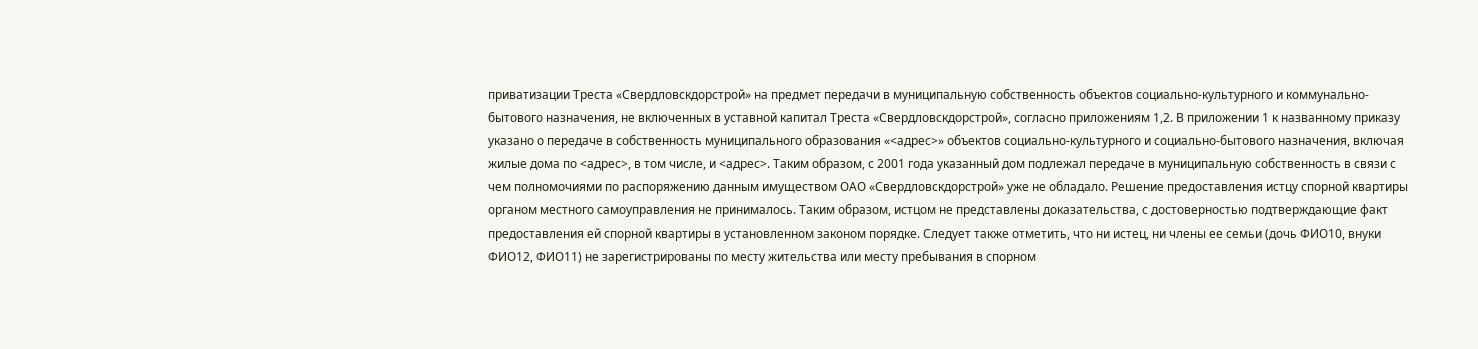приватизации Треста «Свердловскдорстрой» на предмет передачи в муниципальную собственность объектов социально-культурного и коммунально-бытового назначения, не включенных в уставной капитал Треста «Свердловскдорстрой», согласно приложениям 1,2. В приложении 1 к названному приказу указано о передаче в собственность муниципального образования «<адрес>» объектов социально-культурного и социально-бытового назначения, включая жилые дома по <адрес>, в том числе, и <адрес>. Таким образом, с 2001 года указанный дом подлежал передаче в муниципальную собственность в связи с чем полномочиями по распоряжению данным имуществом ОАО «Свердловскдорстрой» уже не обладало. Решение предоставления истцу спорной квартиры органом местного самоуправления не принималось. Таким образом, истцом не представлены доказательства, с достоверностью подтверждающие факт предоставления ей спорной квартиры в установленном законом порядке. Следует также отметить, что ни истец, ни члены ее семьи (дочь ФИО10, внуки ФИО12, ФИО11) не зарегистрированы по месту жительства или месту пребывания в спорном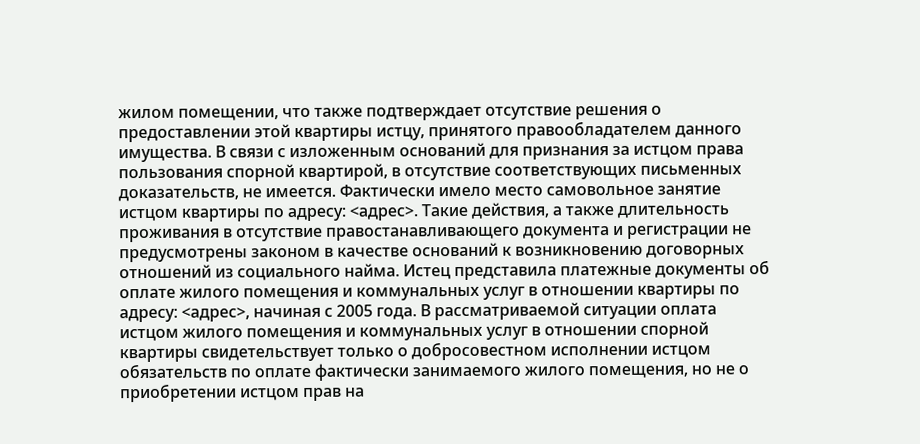жилом помещении, что также подтверждает отсутствие решения о предоставлении этой квартиры истцу, принятого правообладателем данного имущества. В связи с изложенным оснований для признания за истцом права пользования спорной квартирой, в отсутствие соответствующих письменных доказательств, не имеется. Фактически имело место самовольное занятие истцом квартиры по адресу: <адрес>. Такие действия, а также длительность проживания в отсутствие правостанавливающего документа и регистрации не предусмотрены законом в качестве оснований к возникновению договорных отношений из социального найма. Истец представила платежные документы об оплате жилого помещения и коммунальных услуг в отношении квартиры по адресу: <адрес>, начиная с 2005 года. В рассматриваемой ситуации оплата истцом жилого помещения и коммунальных услуг в отношении спорной квартиры свидетельствует только о добросовестном исполнении истцом обязательств по оплате фактически занимаемого жилого помещения, но не о приобретении истцом прав на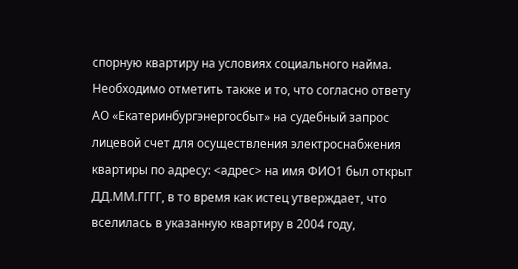спорную квартиру на условиях социального найма. Необходимо отметить также и то, что согласно ответу АО «Екатеринбургэнергосбыт» на судебный запрос лицевой счет для осуществления электроснабжения квартиры по адресу: <адрес> на имя ФИО1 был открыт ДД.ММ.ГГГГ, в то время как истец утверждает, что вселилась в указанную квартиру в 2004 году,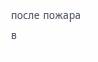после пожара в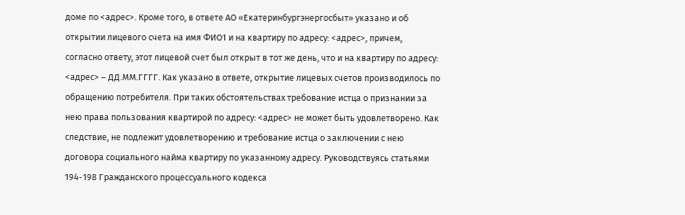доме по <адрес>. Кроме того, в ответе АО «Екатеринбургэнергосбыт» указано и об открытии лицевого счета на имя ФИО1 и на квартиру по адресу: <адрес>, причем, согласно ответу, этот лицевой счет был открыт в тот же день, что и на квартиру по адресу: <адрес> – ДД.ММ.ГГГГ. Как указано в ответе, открытие лицевых счетов производилось по обращению потребителя. При таких обстоятельствах требование истца о признании за нею права пользования квартирой по адресу: <адрес> не может быть удовлетворено. Как следствие, не подлежит удовлетворению и требование истца о заключении с нею договора социального найма квартиру по указанному адресу. Руководствуясь статьями 194-198 Гражданского процессуального кодекса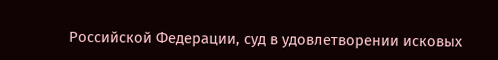Российской Федерации, суд в удовлетворении исковых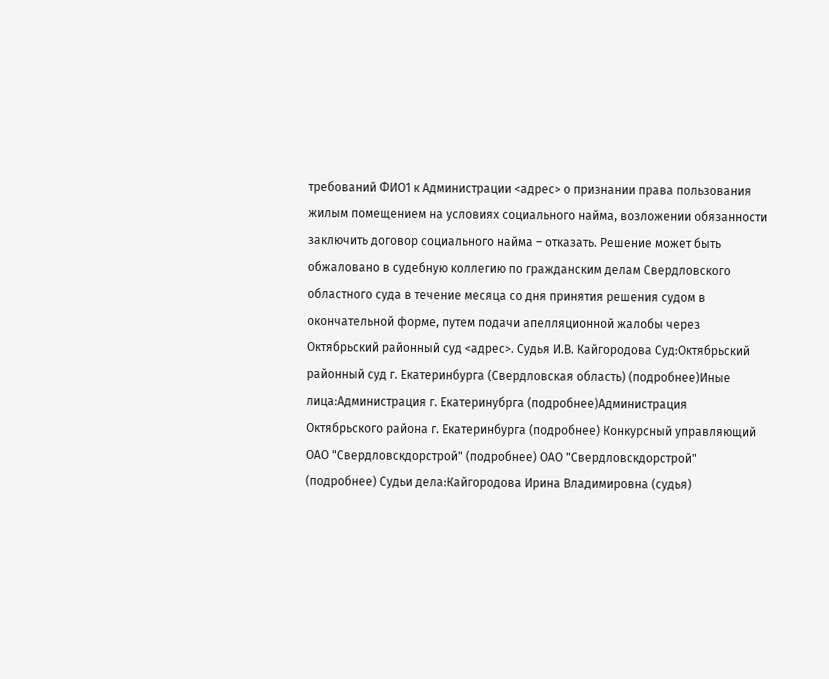требований ФИО1 к Администрации <адрес> о признании права пользования жилым помещением на условиях социального найма, возложении обязанности заключить договор социального найма – отказать. Решение может быть обжаловано в судебную коллегию по гражданским делам Свердловского областного суда в течение месяца со дня принятия решения судом в окончательной форме, путем подачи апелляционной жалобы через Октябрьский районный суд <адрес>. Судья И.В. Кайгородова Суд:Октябрьский районный суд г. Екатеринбурга (Свердловская область) (подробнее)Иные лица:Администрация г. Екатеринубрга (подробнее)Администрация Октябрьского района г. Екатеринбурга (подробнее) Конкурсный управляющий ОАО "Свердловскдорстрой" (подробнее) ОАО "Свердловскдорстрой" (подробнее) Судьи дела:Кайгородова Ирина Владимировна (судья)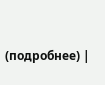(подробнее) |